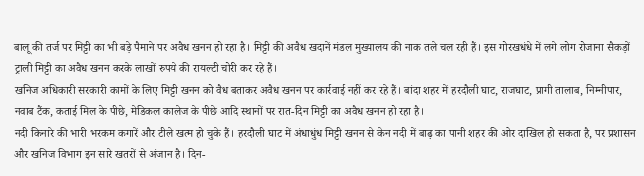बालू की तर्ज पर मिट्टी का भी बड़े पैमाने पर अवैध खनन हो रहा है। मिट्टी की अवैध खदानें मंडल मुख्यालय की नाक तले चल रही हैं। इस गोरखधंधे में लगे लोग रोजाना सैकड़ों ट्राली मिट्टी का अवैध खनन करके लाखों रुपये की रायल्टी चोरी कर रहे हैं।
खनिज अधिकारी सरकारी कामों के लिए मिट्टी खनन को वैध बताकर अवैध खनन पर कार्रवाई नहीं कर रहे हैं। बांदा शहर में हरदौली घाट, राजघाट, प्रागी तालाब, निम्नीपार, नवाब टैंक, कताई मिल के पीछे, मेडिकल कालेज के पीछे आदि स्थानों पर रात-दिन मिट्टी का अवैध खनन हो रहा है।
नदी किनारे की भारी भरकम कगारें और टीले खत्म हो चुके हैं। हरदौली घाट में अंधाधुंध मिट्टी खनन से केन नदी में बाढ़ का पानी शहर की ओर दाखिल हो सकता है, पर प्रशासन और खनिज विभाग इन सारे खतरों से अंजान है। दिन-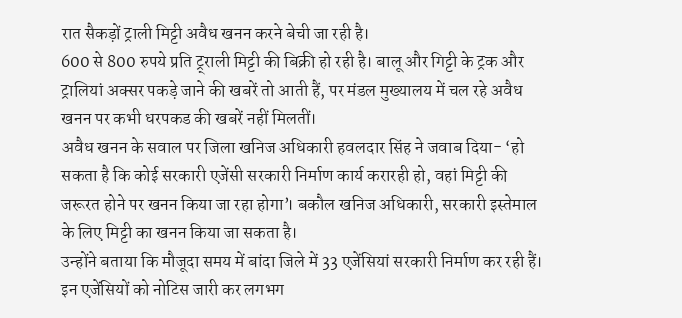रात सैकड़ों ट्राली मिट्टी अवैध खनन करने बेची जा रही है।
600 से 800 रुपये प्रति ट्र्राली मिट्टी की बिक्री हो रही है। बालू और गिट्टी के ट्रक और ट्रालियां अक्सर पकड़े जाने की खबरें तो आती हैं, पर मंडल मुख्यालय में चल रहे अवैध खनन पर कभी धरपकड की खबरें नहीं मिलतीं।
अवैध खनन के सवाल पर जिला खनिज अधिकारी हवलदार सिंह ने जवाब दिया- ‘हो सकता है कि कोई सरकारी एजेंसी सरकारी निर्माण कार्य करारही हो, वहां मिट्टी की जरूरत होने पर खनन किया जा रहा होगा’। बकौल खनिज अधिकारी, सरकारी इस्तेमाल के लिए मिट्टी का खनन किया जा सकता है।
उन्होंने बताया कि मौजूदा समय में बांदा जिले में 33 एजेंसियां सरकारी निर्माण कर रही हैं। इन एजेंसियों को नोटिस जारी कर लगभग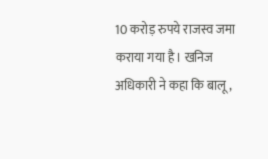10 करोड़ रुपये राजस्व जमा कराया गया है। खनिज अधिकारी ने कहा कि बालू,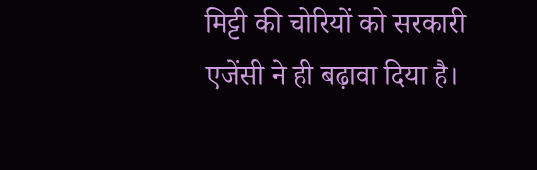मिट्टी की चोरियों को सरकारी एजेंसी ने ही बढ़ावा दिया है।